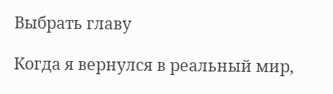Выбрать главу

Когда я вернулся в реальный мир,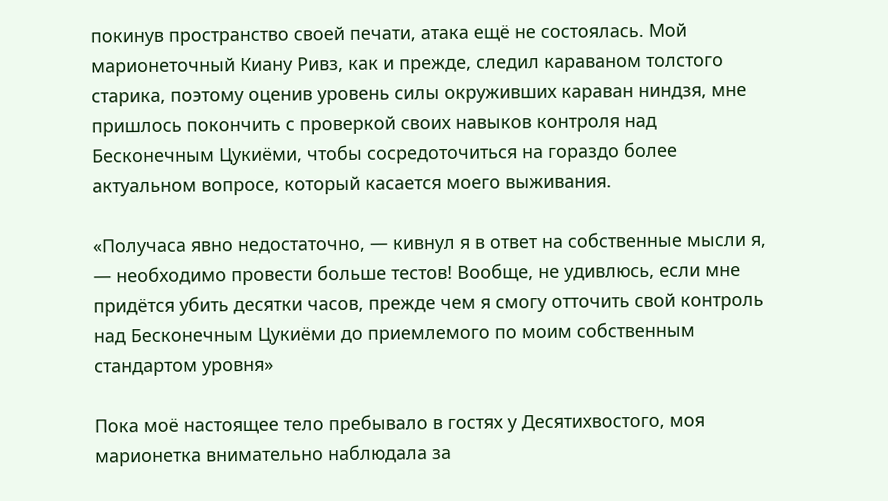покинув пространство своей печати, атака ещё не состоялась. Мой марионеточный Киану Ривз, как и прежде, следил караваном толстого старика, поэтому оценив уровень силы окруживших караван ниндзя, мне пришлось покончить с проверкой своих навыков контроля над Бесконечным Цукиёми, чтобы сосредоточиться на гораздо более актуальном вопросе, который касается моего выживания.

«Получаса явно недостаточно, — кивнул я в ответ на собственные мысли я, — необходимо провести больше тестов! Вообще, не удивлюсь, если мне придётся убить десятки часов, прежде чем я смогу отточить свой контроль над Бесконечным Цукиёми до приемлемого по моим собственным стандартом уровня»

Пока моё настоящее тело пребывало в гостях у Десятихвостого, моя марионетка внимательно наблюдала за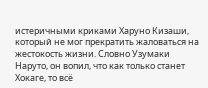истеричными криками Харуно Кизаши, который не мог прекратить жаловаться на жестокость жизни. Словно Узумаки Наруто, он вопил, что как только станет Хокаге, то всё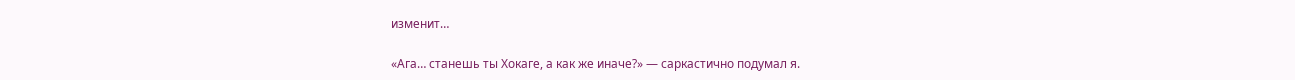изменит…

«Ага… станешь ты Хокаге, а как же иначе?» — саркастично подумал я.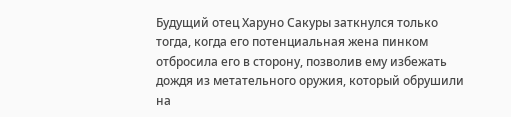Будущий отец Харуно Сакуры заткнулся только тогда, когда его потенциальная жена пинком отбросила его в сторону, позволив ему избежать дождя из метательного оружия, который обрушили на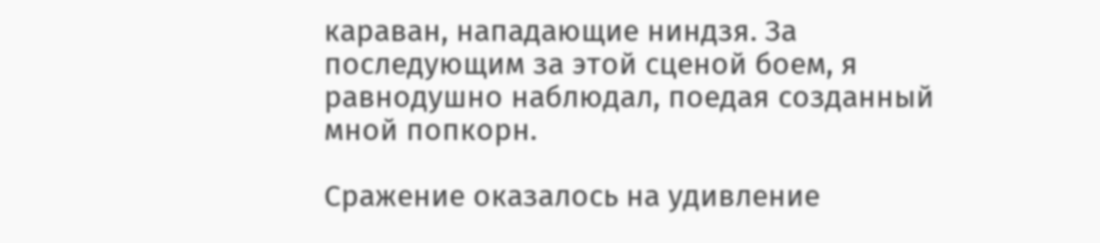караван, нападающие ниндзя. За последующим за этой сценой боем, я равнодушно наблюдал, поедая созданный мной попкорн.

Сражение оказалось на удивление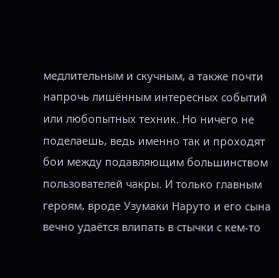медлительным и скучным, а также почти напрочь лишённым интересных событий или любопытных техник. Но ничего не поделаешь, ведь именно так и проходят бои между подавляющим большинством пользователей чакры. И только главным героям, вроде Узумаки Наруто и его сына вечно удаётся влипать в стычки с кем-то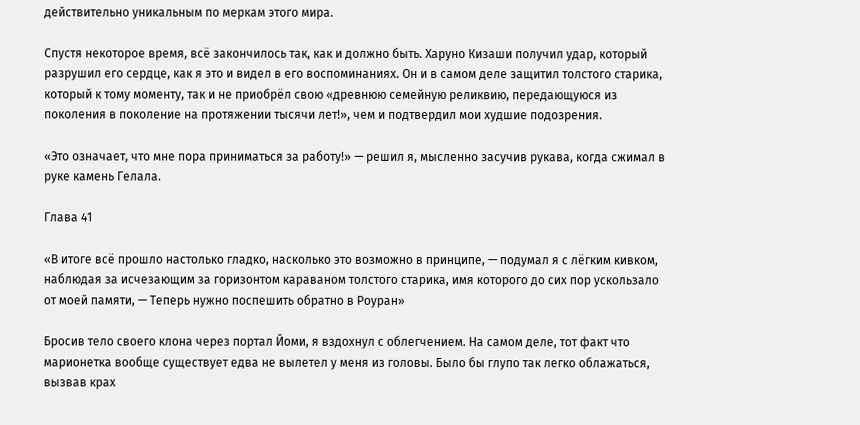действительно уникальным по меркам этого мира.

Спустя некоторое время, всё закончилось так, как и должно быть. Харуно Кизаши получил удар, который разрушил его сердце, как я это и видел в его воспоминаниях. Он и в самом деле защитил толстого старика, который к тому моменту, так и не приобрёл свою «древнюю семейную реликвию, передающуюся из поколения в поколение на протяжении тысячи лет!», чем и подтвердил мои худшие подозрения.

«Это означает, что мне пора приниматься за работу!» — решил я, мысленно засучив рукава, когда сжимал в руке камень Гелала.

Глава 41

«В итоге всё прошло настолько гладко, насколько это возможно в принципе, — подумал я с лёгким кивком, наблюдая за исчезающим за горизонтом караваном толстого старика, имя которого до сих пор ускользало от моей памяти, — Теперь нужно поспешить обратно в Роуран»

Бросив тело своего клона через портал Йоми, я вздохнул с облегчением. На самом деле, тот факт что марионетка вообще существует едва не вылетел у меня из головы. Было бы глупо так легко облажаться, вызвав крах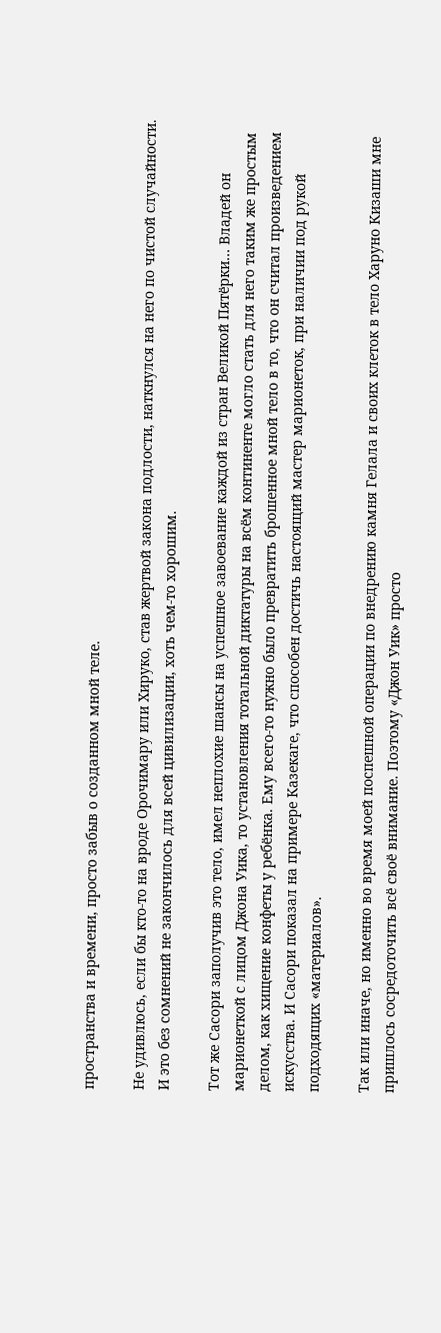пространства и времени, просто забыв о созданном мной теле.

Не удивлюсь, если бы кто-то на вроде Орочимару или Хируко, став жертвой закона подлости, наткнулся на него по чистой случайности. И это без сомнений не закончилось для всей цивилизации, хоть чем-то хорошим.

Тот же Сасори заполучив это тело, имел неплохие шансы на успешное завоевание каждой из стран Великой Пятёрки… Владей он марионеткой с лицом Джона Уика, то установления тотальной диктатуры на всём континенте могло стать для него таким же простым делом, как хищение конфеты у ребёнка. Ему всего-то нужно было превратить брошенное мной тело в то, что он считал произведением искусства. И Сасори показал на примере Казекаге, что способен достичь настоящий мастер марионеток, при наличии под рукой подходящих «материалов».

Так или иначе, но именно во время моей поспешной операции по внедрению камня Гелала и своих клеток в тело Харуно Кизаши мне пришлось сосредоточить всё своё внимание. Поэтому «Джон Уик» просто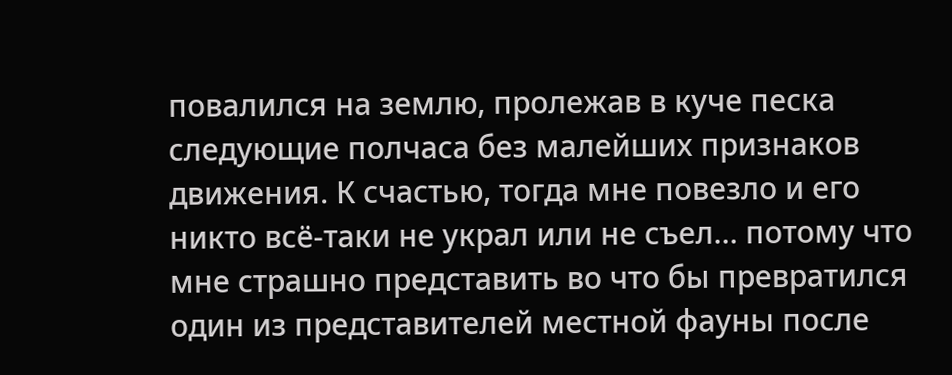повалился на землю, пролежав в куче песка следующие полчаса без малейших признаков движения. К счастью, тогда мне повезло и его никто всё-таки не украл или не съел… потому что мне страшно представить во что бы превратился один из представителей местной фауны после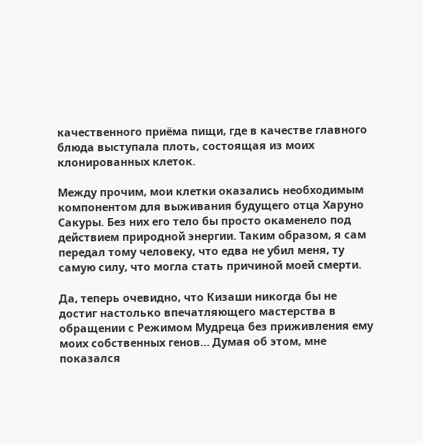качественного приёма пищи, где в качестве главного блюда выступала плоть, состоящая из моих клонированных клеток.

Между прочим, мои клетки оказались необходимым компонентом для выживания будущего отца Харуно Сакуры. Без них его тело бы просто окаменело под действием природной энергии. Таким образом, я сам передал тому человеку, что едва не убил меня, ту самую силу, что могла стать причиной моей смерти.

Да, теперь очевидно, что Кизаши никогда бы не достиг настолько впечатляющего мастерства в обращении с Режимом Мудреца без приживления ему моих собственных генов… Думая об этом, мне показался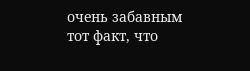очень забавным тот факт, что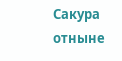Сакура отныне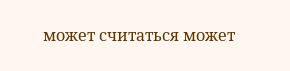может считаться может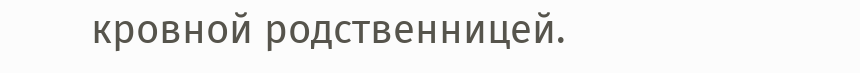кровной родственницей.